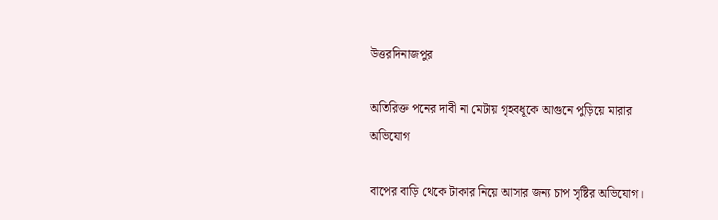উত্তরদিনাজপুর

অতিরিক্ত পনের দাবী না মেটায় গৃহবধূকে আগুনে পুড়িয়ে মারার অভিযোগ

বাপের বাড়ি থেকে টাকার নিয়ে আসার জন্য চাপ সৃষ্টির অভিযোগ।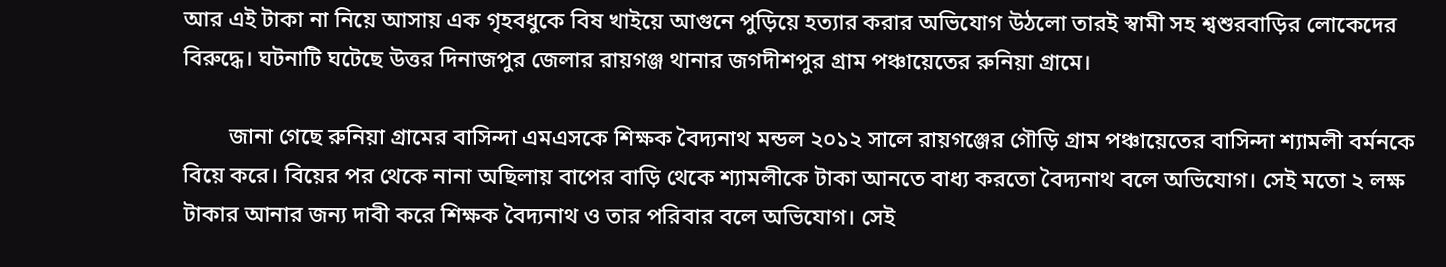আর এই টাকা না নিয়ে আসায় এক গৃহবধুকে বিষ খাইয়ে আগুনে পুড়িয়ে হত্যার করার অভিযোগ উঠলো তারই স্বামী সহ শ্বশুরবাড়ির লোকেদের বিরুদ্ধে। ঘটনাটি ঘটেছে উত্তর দিনাজপুর জেলার রায়গঞ্জ থানার জগদীশপুর গ্রাম পঞ্চায়েতের রুনিয়া গ্রামে।

        জানা গেছে রুনিয়া গ্রামের বাসিন্দা এমএসকে শিক্ষক বৈদ্যনাথ মন্ডল ২০১২ সালে রায়গঞ্জের গৌড়ি গ্রাম পঞ্চায়েতের বাসিন্দা শ্যামলী বর্মনকে বিয়ে করে। বিয়ের পর থেকে নানা অছিলায় বাপের বাড়ি থেকে শ্যামলীকে টাকা আনতে বাধ্য করতো বৈদ্যনাথ বলে অভিযোগ। সেই মতো ২ লক্ষ টাকার আনার জন্য দাবী করে শিক্ষক বৈদ্যনাথ ও তার পরিবার বলে অভিযোগ। সেই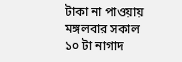টাকা না পাওয়ায় মঙ্গলবার সকাল ১০ টা নাগাদ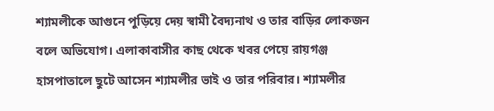শ্যামলীকে আগুনে পুড়িয়ে দেয় স্বামী বৈদ্যনাথ ও তার বাড়ির লোকজন বলে অভিযোগ। এলাকাবাসীর কাছ থেকে খবর পেয়ে রায়গঞ্জ হাসপাতালে ছুটে আসেন শ্যামলীর ভাই ও তার পরিবার। শ্যামলীর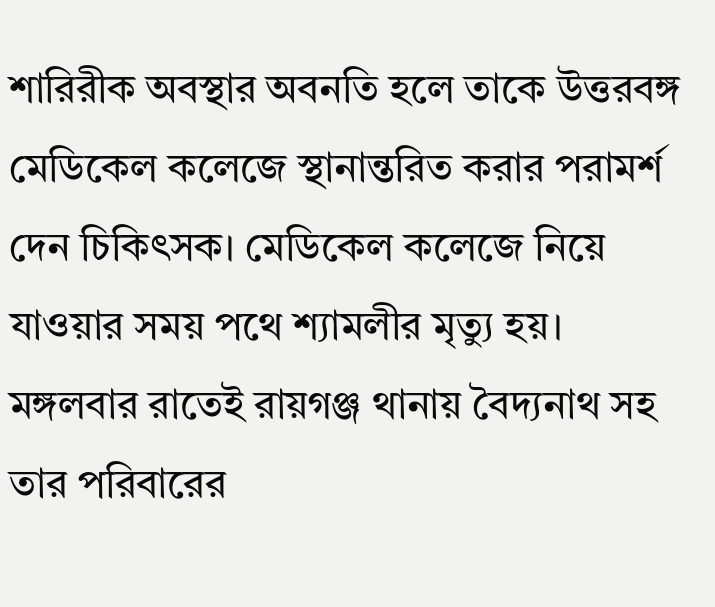শারিরীক অবস্থার অবনতি হলে তাকে উত্তরবঙ্গ মেডিকেল কলেজে স্থানান্তরিত করার পরামর্শ দেন চিকিৎসক। মেডিকেল কলেজে নিয়ে যাওয়ার সময় পথে শ্যামলীর মৃত্যু হয়। মঙ্গলবার রাতেই রায়গঞ্জ থানায় বৈদ্যনাথ সহ তার পরিবারের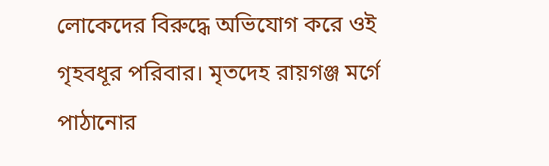লোকেদের বিরুদ্ধে অভিযোগ করে ওই গৃহবধূর পরিবার। মৃতদেহ রায়গঞ্জ মর্গে পাঠানোর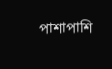পাশাপাশি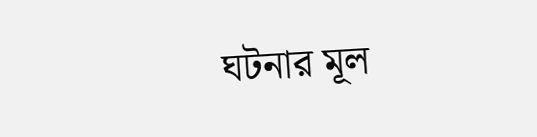ঘটনার মূল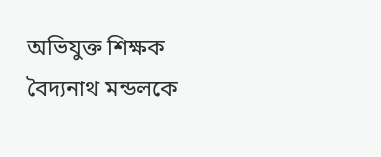অভিযুক্ত শিক্ষক বৈদ্যনাথ মন্ডলকে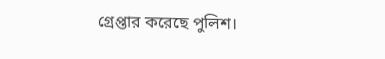গ্রেপ্তার করেছে পুলিশ।